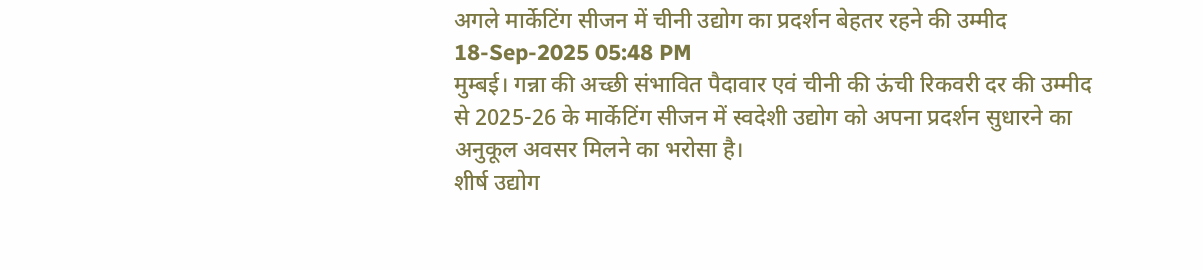अगले मार्केटिंग सीजन में चीनी उद्योग का प्रदर्शन बेहतर रहने की उम्मीद
18-Sep-2025 05:48 PM
मुम्बई। गन्ना की अच्छी संभावित पैदावार एवं चीनी की ऊंची रिकवरी दर की उम्मीद से 2025-26 के मार्केटिंग सीजन में स्वदेशी उद्योग को अपना प्रदर्शन सुधारने का अनुकूल अवसर मिलने का भरोसा है।
शीर्ष उद्योग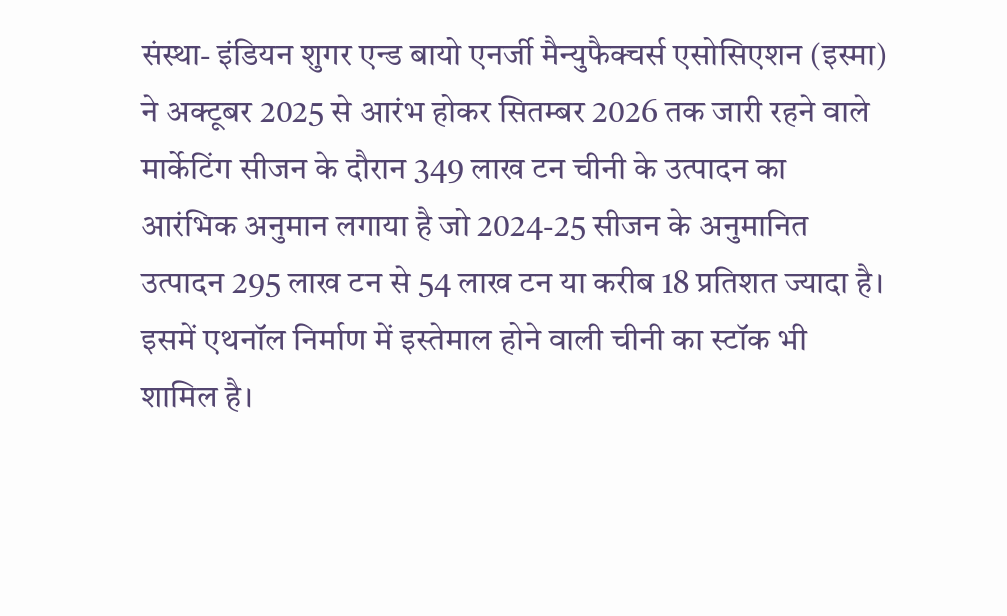संस्था- इंडियन शुगर एन्ड बायो एनर्जी मैन्युफैक्चर्स एसोसिएशन (इस्मा) ने अक्टूबर 2025 से आरंभ होकर सितम्बर 2026 तक जारी रहने वाले मार्केटिंग सीजन के दौरान 349 लाख टन चीनी के उत्पादन का आरंभिक अनुमान लगाया है जो 2024-25 सीजन के अनुमानित उत्पादन 295 लाख टन से 54 लाख टन या करीब 18 प्रतिशत ज्यादा है।
इसमें एथनॉल निर्माण में इस्तेमाल होने वाली चीनी का स्टॉक भी शामिल है।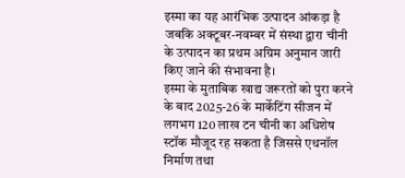इस्मा का यह आरंभिक उत्पादन आंकड़ा है जबकि अक्टूबर-नवम्बर में संस्था द्वारा चीनी के उत्पादन का प्रथम अग्रिम अनुमान जारी किए जाने की संभावना है।
इस्मा के मुताबिक खाद्य जरूरतों को पुरा करने के बाद 2025-26 के मार्केटिंग सीजन में लगभग 120 लाख टन चीनी का अधिशेष स्टॉक मौजूद रह सकता है जिससे एथनॉल निर्माण तथा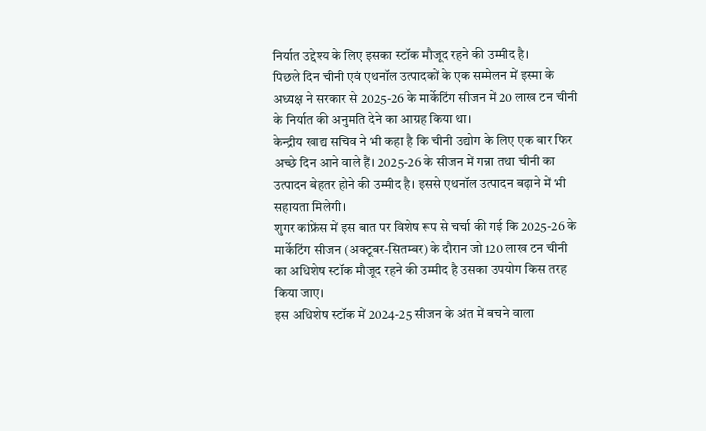निर्यात उद्देश्य के लिए इसका स्टॉक मौजूद रहने की उम्मीद है।
पिछले दिन चीनी एवं एथनॉल उत्पादकों के एक सम्मेलन में इस्मा के अध्यक्ष ने सरकार से 2025-26 के मार्केटिंग सीजन में 20 लाख टन चीनी के निर्यात की अनुमति देने का आग्रह किया था।
केन्द्रीय खाद्य सचिव ने भी कहा है कि चीनी उद्योग के लिए एक बार फिर अच्छे दिन आने वाले हैं। 2025-26 के सीजन में गन्ना तथा चीनी का उत्पादन बेहतर होने की उम्मीद है। इससे एथनॉल उत्पादन बढ़ाने में भी सहायता मिलेगी।
शुगर कांफ्रेंस में इस बात पर विशेष रूप से चर्चा की गई कि 2025-26 के मार्केटिंग सीजन (अक्टूबर-सितम्बर) के दौरान जो 120 लाख टन चीनी का अधिशेष स्टॉक मौजूद रहने की उम्मीद है उसका उपयोग किस तरह किया जाए।
इस अधिशेष स्टॉक में 2024-25 सीजन के अंत में बचने वाला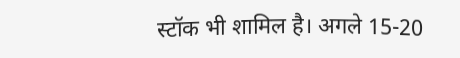स्टॉक भी शामिल है। अगले 15-20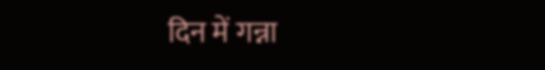दिन में गन्ना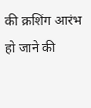की क्रशिंग आरंभ हो जाने की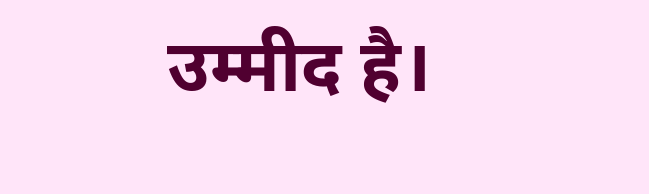उम्मीद है।